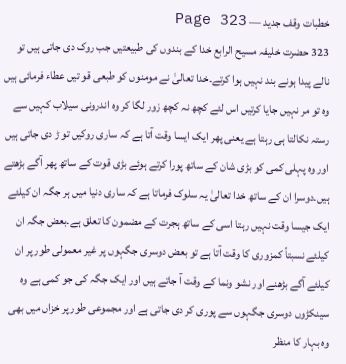خطبات وقف جدید — Page 323
323 حضرت خلیفہ مسیح الرابع خدا کے بندوں کی طبیعتیں جب روک دی جاتی ہیں تو نالے پیدا ہونے بند نہیں ہوا کرتے۔خدا تعالیٰ نے مومنوں کو طبعی قو تیں عطاء فرمائی ہیں وہ تو مر نہیں جایا کرتیں اس لئے کچھ نہ کچھ زور لگا کر وہ اندرونی سیلاب کہیں سے رستہ نکالتا ہی رہتا ہے یعنی پھر ایک ایسا وقت آتا ہے کہ ساری روکیں تو ڑ دی جاتی ہیں اور وہ پہلی کمی کو بڑی شان کے ساتھ پورا کرتے ہوئے بڑی قوت کے ساتھ پھر آگے بڑھتے ہیں۔دوسرا ان کے ساتھ خدا تعالیٰ یہ سلوک فرماتا ہے کہ ساری دنیا میں ہر جگہ ان کیلئے ایک جیسا وقت نہیں رہتا اسی کے ساتھ ہجرت کے مضمون کا تعلق ہے۔بعض جگہ ان کیلئے نسبتاً کمزوری کا وقت آتا ہے تو بعض دوسری جگہوں پر غیر معمولی طور پر ان کیلئے آگے بڑھنے اور نشو ونما کے وقت آ جاتے ہیں اور ایک جگہ کی جو کمی ہے وہ سینکڑوں دوسری جگہوں سے پوری کر دی جاتی ہے اور مجموعی طور پر خزاں میں بھی وہ بہار کا منظر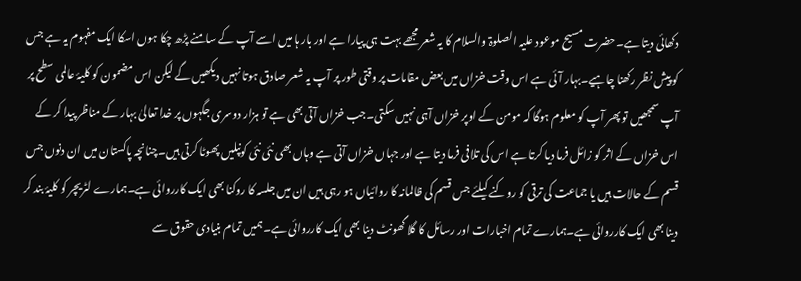دکھائی دیتا ہے۔حضرت مسیح موعود علیہ الصلوۃ والسلام کا یہ شعر مجھے بہت ہی پیارا ہے اور بار ہا میں اسے آپ کے سامنے پڑھ چکا ہوں اسکا ایک مفہوم یہ ہے جس کو پیش نظر رکھنا چاہیے۔بہار آئی ہے اس وقت خزاں میں بعض مقامات پر وقتی طور پر آپ یہ شعر صادق ہوتا نہیں دیکھیں گے لیکن اس مضمون کو کلیۂ عالمی سطح پر آپ سمجھیں تو پھر آپ کو معلوم ہوگا کہ مومن کے اوپر خزاں آہی نہیں سکتی۔جب خزاں آتی بھی ہے تو ہزار دوسری جگہوں پر خدا تعالیٰ بہار کے مناظر پیدا کر کے اس خزاں کے اثر کو زائل فرما دیا کرتا ہے اس کی تلافی فرما دیتا ہے اور جہاں خزاں آتی ہے وہاں بھی نئی نئی کونپلیں پھوٹا کرتی ہیں۔چنانچہ پاکستان میں ان دنوں جس قسم کے حالات ہیں یا جماعت کی ترقی کو روکنے کیلئے جس قسم کی ظالمانہ کا روائیاں ہو رہی ہیں ان میں جلسہ کا روکنا بھی ایک کارروائی ہے۔ہمارے لٹریچر کو کلیۂ بند کر دینا بھی ایک کارروائی ہے۔ہمارے تمام اخبارات اور رسائل کا گلا گھونٹ دینا بھی ایک کارروائی ہے۔ہمیں تمام بنیادی حقوق سے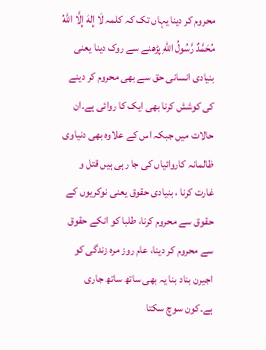محروم کر دینا یہاں تک کہ کلمہ لَا إِلهَ إِلَّا اللهُ مُحَمَّدٌ رَّسُولُ اللهِ پڑھنے سے روک دینا یعنی بنیادی انسانی حق سے بھی محروم کر دینے کی کوشش کرنا بھی ایک کا روائی ہے۔ان حالات میں جبکہ اس کے علاوہ بھی دنیاوی ظالمانہ کاروائیاں کی جا رہی ہیں قتل و غارت کرنا ، بنیادی حقوق یعنی نوکریوں کے حقوق سے محروم کرنا، طلبا کو انکے حقوق سے محروم کر دینا، عام روز مرہ زندگی کو اجیرن بناد بنا یہ بھی ساتھ ساتھ جاری ہے۔کون سوچ سکتا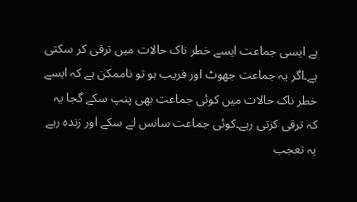ہے ایسی جماعت ایسے خطر ناک حالات میں ترقی کر سکتی ہے۔اگر یہ جماعت جھوٹ اور فریب ہو تو ناممکن ہے کہ ایسے خطر ناک حالات میں کوئی جماعت بھی پنپ سکے گجا یہ کہ ترقی کرتی رہے۔کوئی جماعت سانس لے سکے اور زندہ رہے یہ تعجب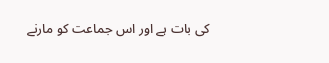کی بات ہے اور اس جماعت کو مارنے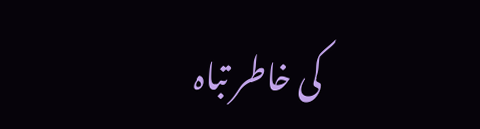کی خاطر تباہ